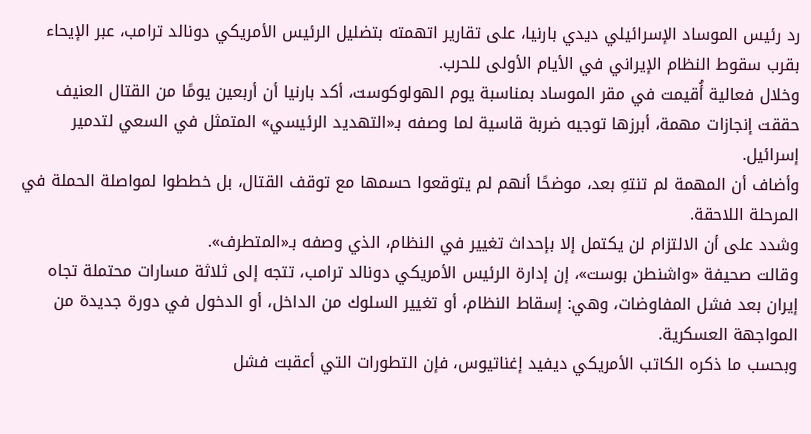رد رئيس الموساد الإسرائيلي ديدي بارنيا، على تقارير اتهمته بتضليل الرئيس الأمريكي دونالد ترامب، عبر الإيحاء بقرب سقوط النظام الإيراني في الأيام الأولى للحرب.
وخلال فعالية أُقيمت في مقر الموساد بمناسبة يوم الهولوكوست، أكد بارنيا أن أربعين يومًا من القتال العنيف حققت إنجازات مهمة، أبرزها توجيه ضربة قاسية لما وصفه بـ«التهديد الرئيسي» المتمثل في السعي لتدمير إسرائيل.
وأضاف أن المهمة لم تنتهِ بعد، موضحًا أنهم لم يتوقعوا حسمها مع توقف القتال، بل خططوا لمواصلة الحملة في المرحلة اللاحقة.
وشدد على أن الالتزام لن يكتمل إلا بإحداث تغيير في النظام، الذي وصفه بـ«المتطرف».
وقالت صحيفة «واشنطن بوست»، إن إدارة الرئيس الأمريكي دونالد ترامب، تتجه إلى ثلاثة مسارات محتملة تجاه إيران بعد فشل المفاوضات، وهي: إسقاط النظام، أو تغيير السلوك من الداخل، أو الدخول في دورة جديدة من المواجهة العسكرية.
وبحسب ما ذكره الكاتب الأمريكي ديفيد إغناتيوس، فإن التطورات التي أعقبت فشل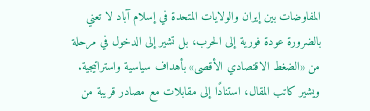المفاوضات بين إيران والولايات المتحدة في إسلام آباد لا تعني بالضرورة عودة فورية إلى الحرب، بل تشير إلى الدخول في مرحلة من «الضغط الاقتصادي الأقصى» بأهداف سياسية واستراتيجية.
ويشير كاتب المقال، استنادًا إلى مقابلات مع مصادر قريبة من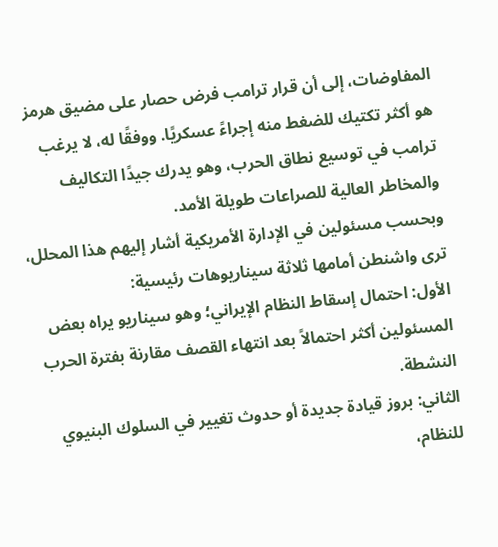المفاوضات، إلى أن قرار ترامب فرض حصار على مضيق هرمز هو أكثر تكتيك للضغط منه إجراءً عسكريًا. ووفقًا له، لا يرغب ترامب في توسيع نطاق الحرب، وهو يدرك جيدًا التكاليف والمخاطر العالية للصراعات طويلة الأمد.
وبحسب مسئولين في الإدارة الأمريكية أشار إليهم هذا المحلل، ترى واشنطن أمامها ثلاثة سيناريوهات رئيسية:
الأول: احتمال إسقاط النظام الإيراني؛ وهو سيناريو يراه بعض المسئولين أكثر احتمالاً بعد انتهاء القصف مقارنة بفترة الحرب النشطة.
الثاني: بروز قيادة جديدة أو حدوث تغيير في السلوك البنيوي للنظام،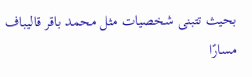بحيث تتبنى شخصيات مثل محمد باقر قاليباف مسارًا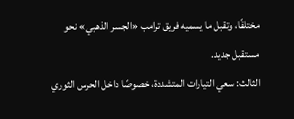مختلفًا، وتقبل ما يسميه فريق ترامب «الجسر الذهبي» نحو مستقبل جديد.
الثالث: سعي التيارات المتشددة، خصوصًا داخل الحرس الثوري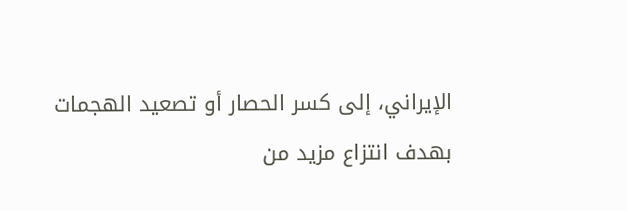الإيراني، إلى كسر الحصار أو تصعيد الهجمات بهدف انتزاع مزيد من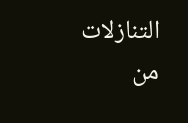التنازلات من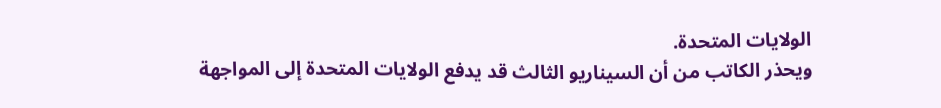الولايات المتحدة.
ويحذر الكاتب من أن السيناريو الثالث قد يدفع الولايات المتحدة إلى المواجهة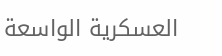العسكرية الواسعة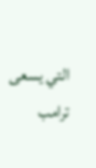التي يسعى ترامب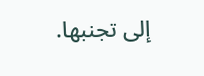إلى تجنبها.